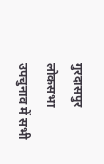गुरदासपुर लोकसभा उपचुनाव में सभी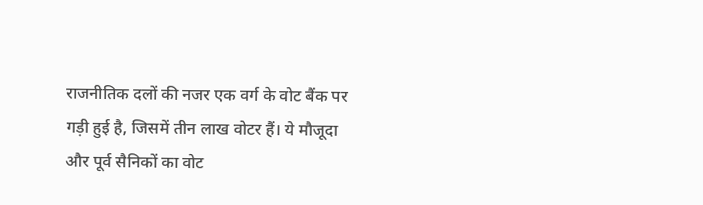राजनीतिक दलों की नजर एक वर्ग के वोट बैंक पर गड़ी हुई है, जिसमें तीन लाख वोटर हैं। ये मौजूदा और पूर्व सैनिकों का वोट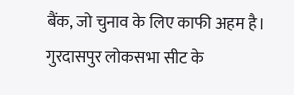बैंक, जो चुनाव के लिए काफी अहम है। गुरदासपुर लोकसभा सीट के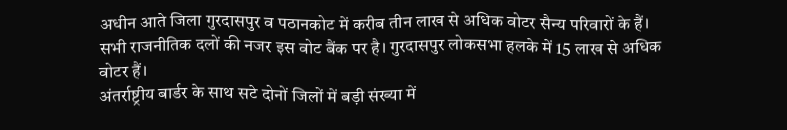अधीन आते जिला गुरदासपुर व पठानकोट में करीब तीन लाख से अधिक वोटर सैन्य परिवारों के हैं। सभी राजनीतिक दलों की नजर इस वोट बैंक पर है। गुरदासपुर लोकसभा हलके में 15 लाख से अधिक वोटर हैं।
अंतर्राष्ट्रीय बार्डर के साथ सटे दोनों जिलों में बड़ी संख्या में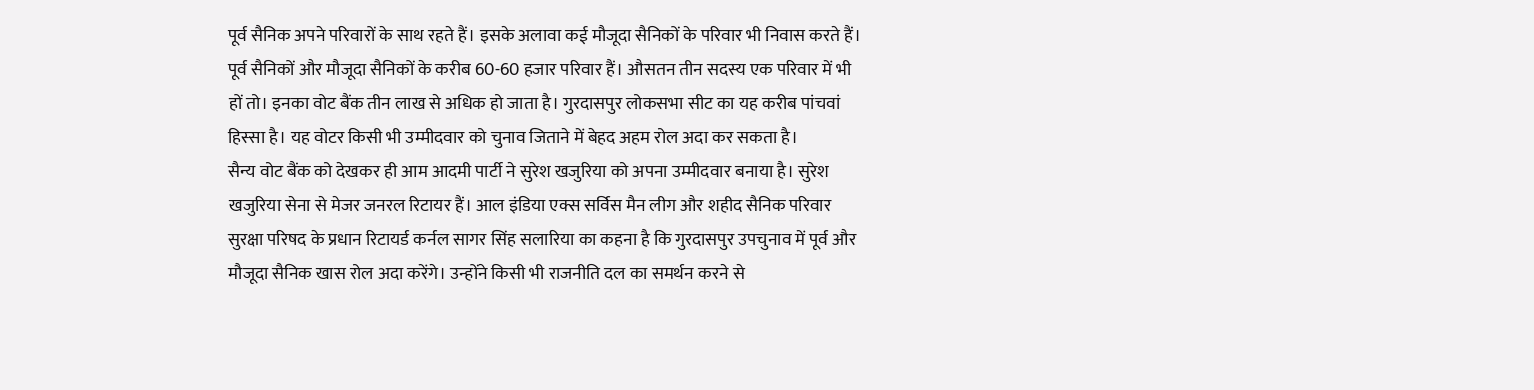पूर्व सैनिक अपने परिवारों के साथ रहते हैं। इसके अलावा कई मौजूदा सैनिकों के परिवार भी निवास करते हैं। पूर्व सैनिकों और मौजूदा सैनिकों के करीब 60-60 हजार परिवार हैं। औसतन तीन सदस्य एक परिवार में भी हों तो। इनका वोट बैंक तीन लाख से अधिक हो जाता है। गुरदासपुर लोकसभा सीट का यह करीब पांचवां हिस्सा है। यह वोटर किसी भी उम्मीदवार को चुनाव जिताने में बेहद अहम रोल अदा कर सकता है।
सैन्य वोट बैंक को देखकर ही आम आदमी पार्टी ने सुरेश खजुरिया को अपना उम्मीदवार बनाया है। सुरेश खजुरिया सेना से मेजर जनरल रिटायर हैं। आल इंडिया एक्स सर्विस मैन लीग और शहीद सैनिक परिवार सुरक्षा परिषद के प्रधान रिटायर्ड कर्नल सागर सिंह सलारिया का कहना है कि गुरदासपुर उपचुनाव में पूर्व और मौजूदा सैनिक खास रोल अदा करेंगे। उन्होंने किसी भी राजनीति दल का समर्थन करने से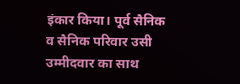इंकार किया। पूर्व सैनिक व सैनिक परिवार उसी उम्मीदवार का साथ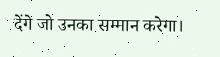देंगे जो उनका सम्मान करेगा।